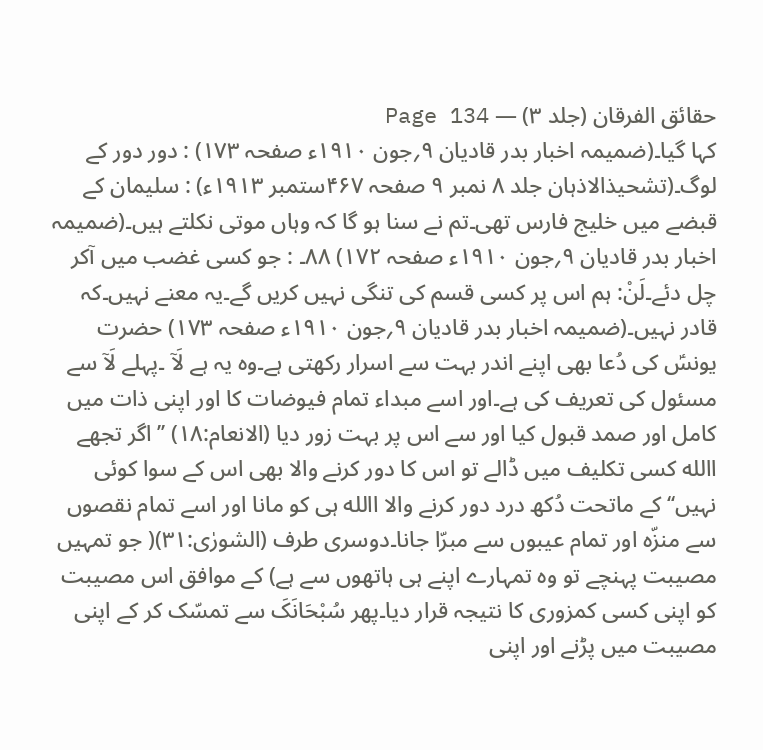حقائق الفرقان (جلد ۳) — Page 134
کہا گیا۔(ضمیمہ اخبار بدر قادیان ۹؍جون ۱۹۱۰ء صفحہ ۱۷۳) : دور دور کے لوگ۔(تشحیذالاذہان جلد ۸ نمبر ۹ صفحہ ۴۶۷ستمبر ۱۹۱۳ء) : سلیمان کے قبضے میں خلیج فارس تھی۔تم نے سنا ہو گا کہ وہاں موتی نکلتے ہیں۔(ضمیمہ اخبار بدر قادیان ۹؍جون ۱۹۱۰ء صفحہ ۱۷۲) ۸۸۔ : جو کسی غضب میں آکر چل دئے۔لَنْ: ہم اس پر کسی قسم کی تنگی نہیں کریں گے۔یہ معنے نہیں۔کہ قادر نہیں۔(ضمیمہ اخبار بدر قادیان ۹؍جون ۱۹۱۰ء صفحہ ۱۷۳) حضرت یونسؑ کی دُعا بھی اپنے اندر بہت سے اسرار رکھتی ہے۔وہ یہ ہے لَآ ۔پہلے لَآ سے مسئول کی تعریف کی ہے۔اور اسے مبداء تمام فیوضات کا اور اپنی ذات میں کامل اور صمد قبول کیا اور سے اس پر بہت زور دیا (الانعام:۱۸) ’’ اگر تجھے االله کسی تکلیف میں ڈالے تو اس کا دور کرنے والا بھی اس کے سوا کوئی نہیں‘‘ کے ماتحت دُکھ درد دور کرنے والا االله ہی کو مانا اور اسے تمام نقصوں سے منزّہ اور تمام عیبوں سے مبرّا جانا۔دوسری طرف (الشورٰی:۳۱)( جو تمہیں مصیبت پہنچے تو وہ تمہارے اپنے ہی ہاتھوں سے ہے) کے موافق اس مصیبت کو اپنی کسی کمزوری کا نتیجہ قرار دیا۔پھر سُبْحَانَکَ سے تمسّک کر کے اپنی مصیبت میں پڑنے اور اپنی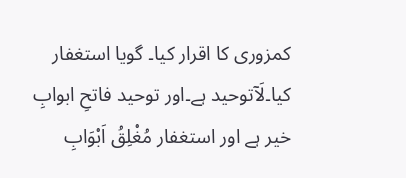کمزوری کا اقرار کیا۔ گویا استغفار کیا۔لَآتوحید ہے۔اور توحید فاتحِ ابوابِ خیر ہے اور استغفار مُغْلِقُ اَبْوَابِ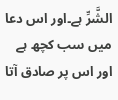الشَّرِّ ہے۔اور اس دعا میں سب کچھ ہے اور اس پر صادق آتا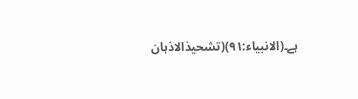ہے۔(الانبیاء:۹۱)(تشحیذالاذہان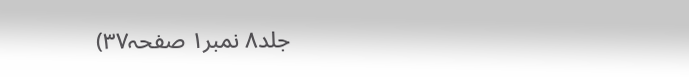جلد۸ نمبر۱ صفحہ۳۷)